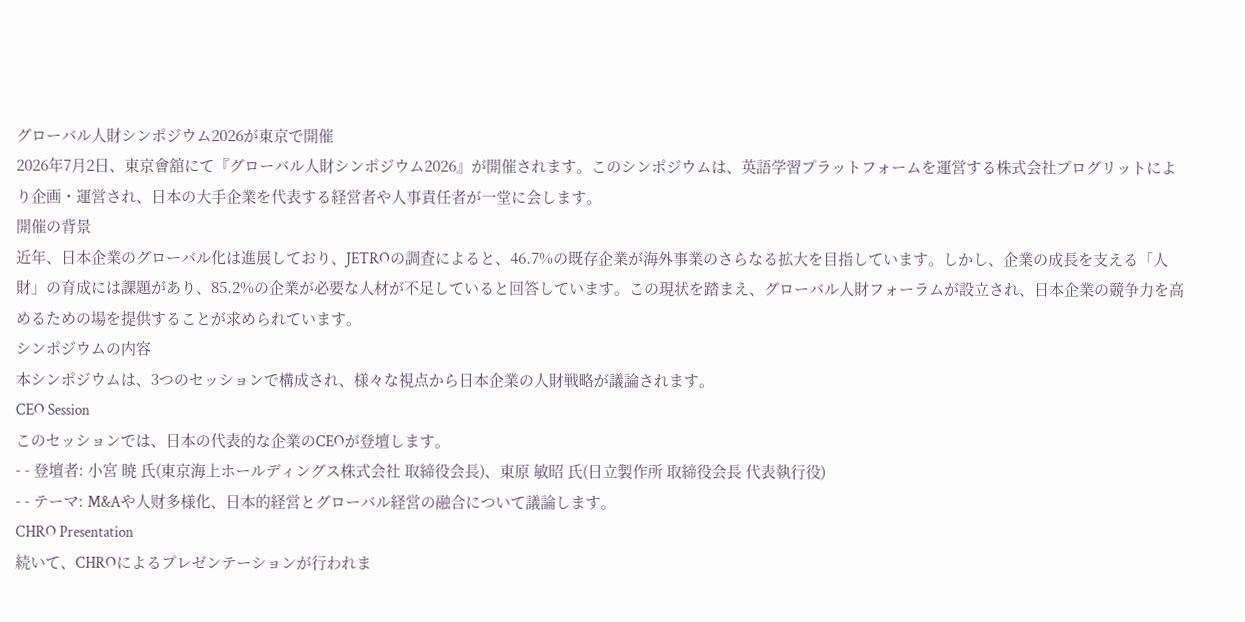グローバル人財シンポジウム2026が東京で開催
2026年7月2日、東京會舘にて『グローバル人財シンポジウム2026』が開催されます。このシンポジウムは、英語学習プラットフォームを運営する株式会社プログリットにより企画・運営され、日本の大手企業を代表する経営者や人事責任者が一堂に会します。
開催の背景
近年、日本企業のグローバル化は進展しており、JETROの調査によると、46.7%の既存企業が海外事業のさらなる拡大を目指しています。しかし、企業の成長を支える「人財」の育成には課題があり、85.2%の企業が必要な人材が不足していると回答しています。この現状を踏まえ、グローバル人財フォーラムが設立され、日本企業の競争力を高めるための場を提供することが求められています。
シンポジウムの内容
本シンポジウムは、3つのセッションで構成され、様々な視点から日本企業の人財戦略が議論されます。
CEO Session
このセッションでは、日本の代表的な企業のCEOが登壇します。
- - 登壇者: 小宮 暁 氏(東京海上ホールディングス株式会社 取締役会長)、東原 敏昭 氏(日立製作所 取締役会長 代表執行役)
- - テーマ: M&Aや人财多様化、日本的経営とグローバル経営の融合について議論します。
CHRO Presentation
続いて、CHROによるプレゼンテーションが行われま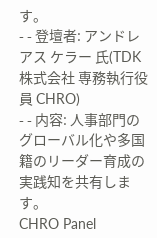す。
- - 登壇者: アンドレアス ケラー 氏(TDK株式会社 専務執行役員 CHRO)
- - 内容: 人事部門のグローバル化や多国籍のリーダー育成の実践知を共有します。
CHRO Panel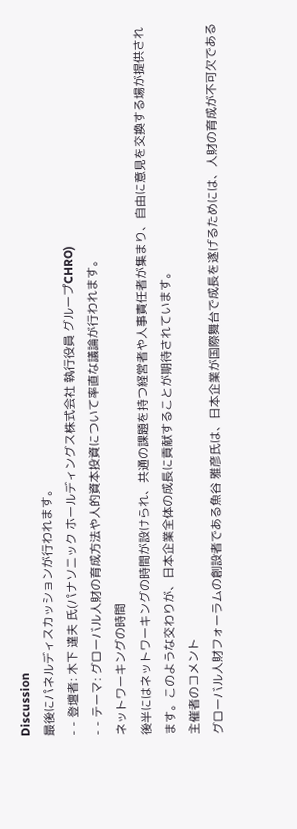Discussion
最後にパネルディスカッションが行われます。
- - 登壇者: 木下 達夫 氏(パナソニック ホールディングス株式会社 執行役員 グループCHRO)
- - テーマ: グローバル人財の育成方法や人的資本投資について率直な議論が行われます。
ネットワーキングの時間
後半にはネットワーキングの時間が設けられ、共通の課題を持つ経営者や人事責任者が集まり、自由に意見を交換する場が提供されます。このような交わりが、日本企業全体の成長に貢献することが期待されています。
主催者のコメント
グローバル人財フォーラムの創設者である魚谷 雅彦氏は、日本企業が国際舞台で成長を遂げるためには、人財の育成が不可欠である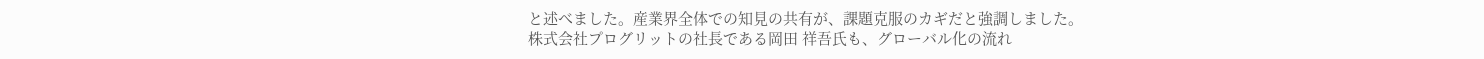と述べました。産業界全体での知見の共有が、課題克服のカギだと強調しました。
株式会社プログリットの社長である岡田 祥吾氏も、グローバル化の流れ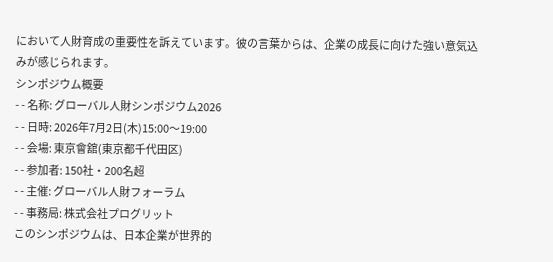において人財育成の重要性を訴えています。彼の言葉からは、企業の成長に向けた強い意気込みが感じられます。
シンポジウム概要
- - 名称: グローバル人財シンポジウム2026
- - 日時: 2026年7月2日(木)15:00〜19:00
- - 会場: 東京會舘(東京都千代田区)
- - 参加者: 150社・200名超
- - 主催: グローバル人財フォーラム
- - 事務局: 株式会社プログリット
このシンポジウムは、日本企業が世界的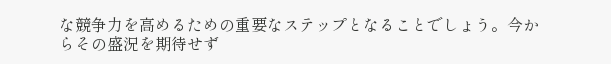な競争力を高めるための重要なステップとなることでしょう。今からその盛況を期待せず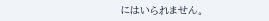にはいられません。